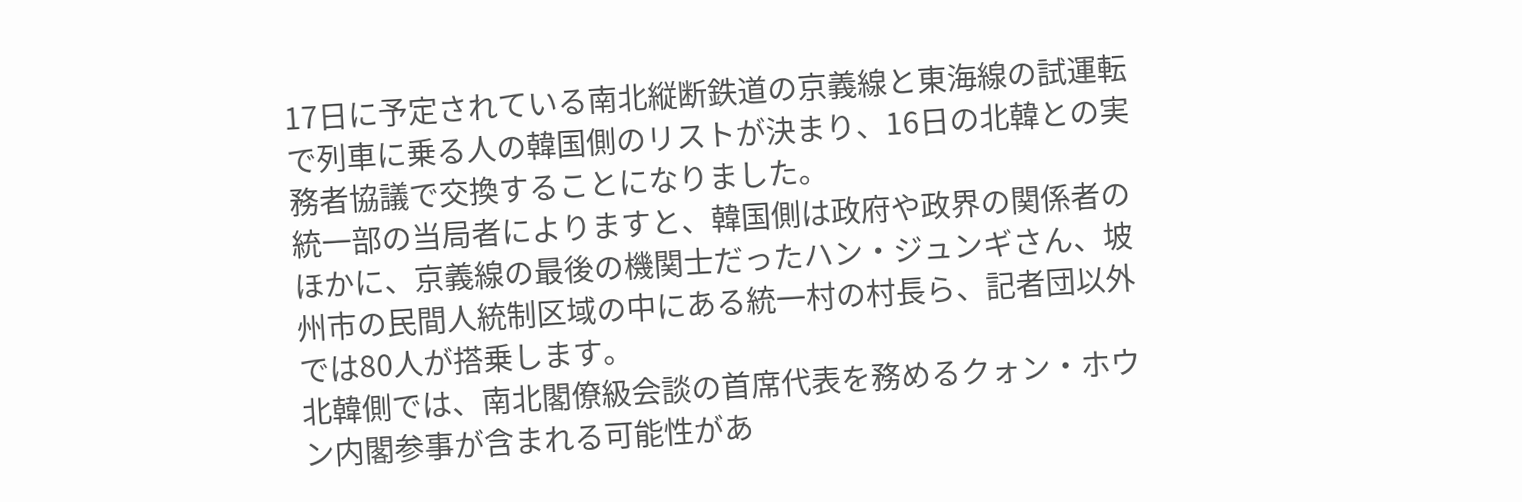17日に予定されている南北縦断鉄道の京義線と東海線の試運転で列車に乗る人の韓国側のリストが決まり、16日の北韓との実務者協議で交換することになりました。
統一部の当局者によりますと、韓国側は政府や政界の関係者のほかに、京義線の最後の機関士だったハン・ジュンギさん、坡州市の民間人統制区域の中にある統一村の村長ら、記者団以外では80人が搭乗します。
北韓側では、南北閣僚級会談の首席代表を務めるクォン・ホウン内閣参事が含まれる可能性があ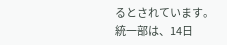るとされています。
統一部は、14日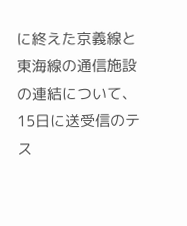に終えた京義線と東海線の通信施設の連結について、15日に送受信のテス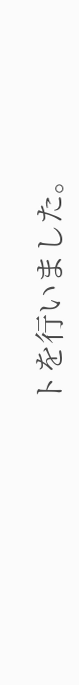トを行いました。